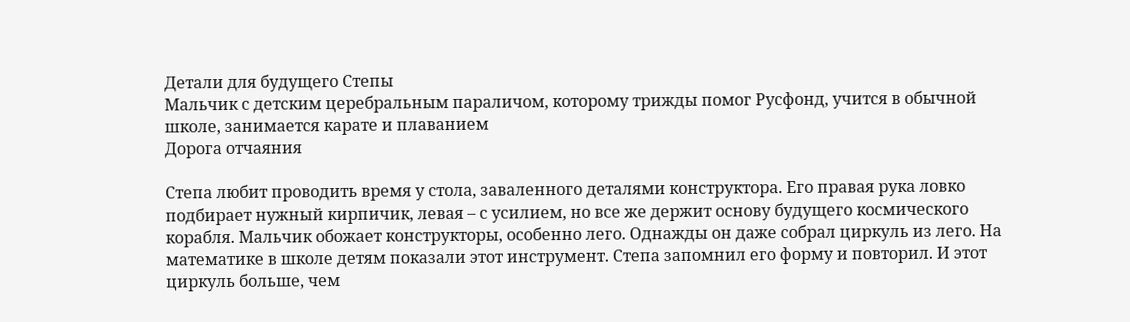Детали для будущего Степы
Мальчик с детским церебральным параличом, которому трижды помог Русфонд, учится в обычной школе, занимается карате и плаванием
Дорога отчаяния

Степа любит проводить время у стола, заваленного деталями конструктора. Его правая рука ловко подбирает нужный кирпичик, левая – с усилием, но все же держит основу будущего космического корабля. Мальчик обожает конструкторы, особенно лего. Однажды он даже собрал циркуль из лего. На математике в школе детям показали этот инструмент. Степа запомнил его форму и повторил. И этот циркуль больше, чем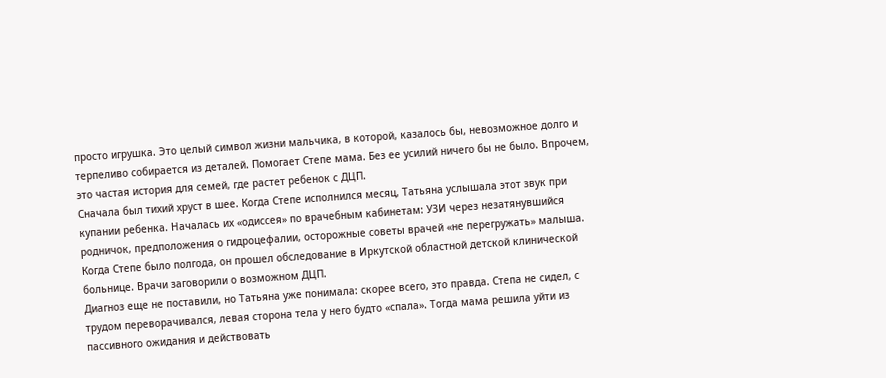просто игрушка. Это целый символ жизни мальчика, в которой, казалось бы, невозможное долго и терпеливо собирается из деталей. Помогает Степе мама. Без ее усилий ничего бы не было. Впрочем, это частая история для семей, где растет ребенок с ДЦП.
Сначала был тихий хруст в шее. Когда Степе исполнился месяц, Татьяна услышала этот звук при купании ребенка. Началась их «одиссея» по врачебным кабинетам: УЗИ через незатянувшийся родничок, предположения о гидроцефалии, осторожные советы врачей «не перегружать» малыша. Когда Степе было полгода, он прошел обследование в Иркутской областной детской клинической больнице. Врачи заговорили о возможном ДЦП.
Диагноз еще не поставили, но Татьяна уже понимала: скорее всего, это правда. Степа не сидел, с трудом переворачивался, левая сторона тела у него будто «спала». Тогда мама решила уйти из пассивного ожидания и действовать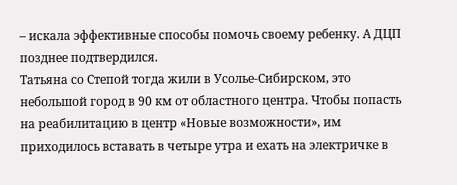– искала эффективные способы помочь своему ребенку. А ДЦП позднее подтвердился.
Татьяна со Степой тогда жили в Усолье-Сибирском, это небольшой город в 90 км от областного центра. Чтобы попасть на реабилитацию в центр «Новые возможности», им приходилось вставать в четыре утра и ехать на электричке в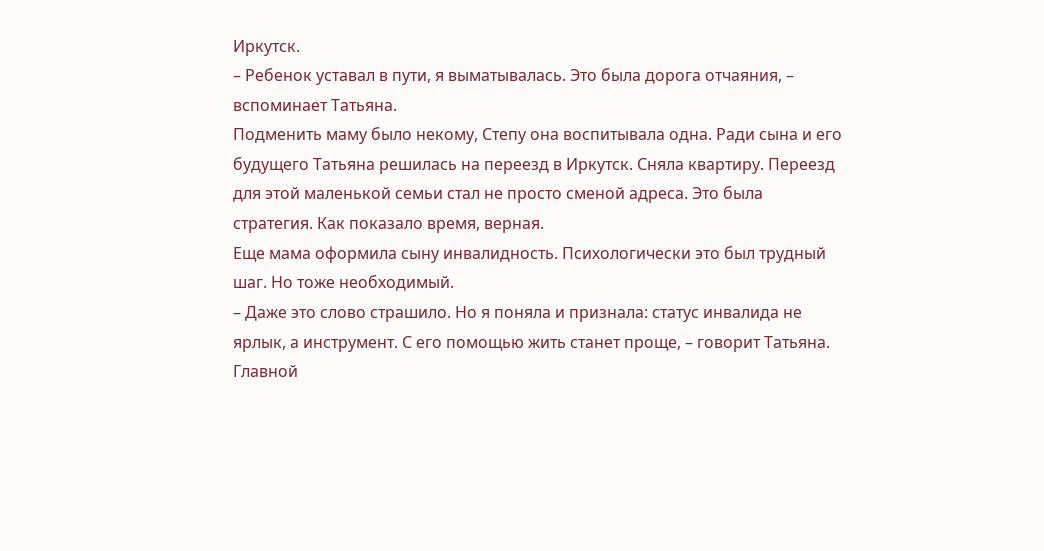Иркутск.
– Ребенок уставал в пути, я выматывалась. Это была дорога отчаяния, – вспоминает Татьяна.
Подменить маму было некому, Степу она воспитывала одна. Ради сына и его будущего Татьяна решилась на переезд в Иркутск. Сняла квартиру. Переезд для этой маленькой семьи стал не просто сменой адреса. Это была стратегия. Как показало время, верная.
Еще мама оформила сыну инвалидность. Психологически это был трудный шаг. Но тоже необходимый.
– Даже это слово страшило. Но я поняла и признала: статус инвалида не ярлык, а инструмент. С его помощью жить станет проще, – говорит Татьяна.
Главной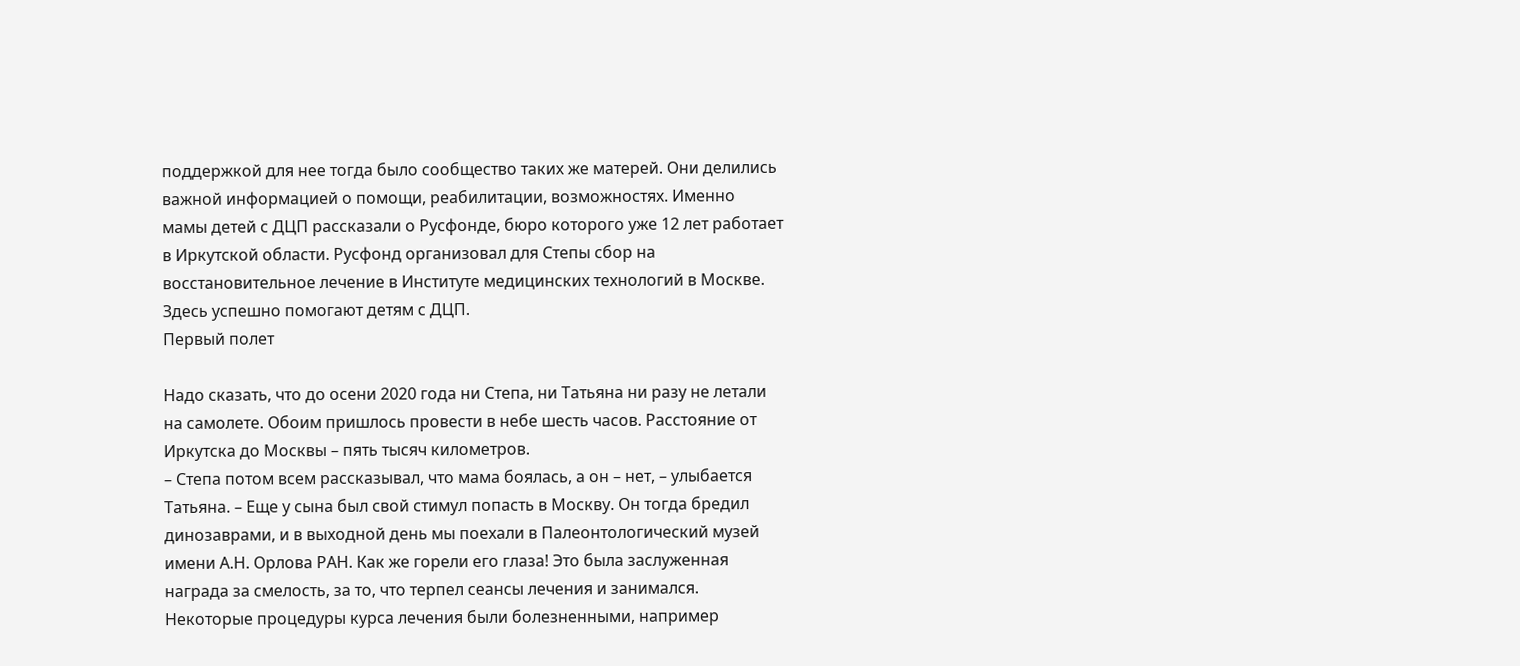поддержкой для нее тогда было сообщество таких же матерей. Они делились важной информацией о помощи, реабилитации, возможностях. Именно мамы детей с ДЦП рассказали о Русфонде, бюро которого уже 12 лет работает в Иркутской области. Русфонд организовал для Степы сбор на восстановительное лечение в Институте медицинских технологий в Москве. Здесь успешно помогают детям с ДЦП.
Первый полет

Надо сказать, что до осени 2020 года ни Степа, ни Татьяна ни разу не летали на самолете. Обоим пришлось провести в небе шесть часов. Расстояние от Иркутска до Москвы – пять тысяч километров.
– Степа потом всем рассказывал, что мама боялась, а он – нет, – улыбается Татьяна. – Еще у сына был свой стимул попасть в Москву. Он тогда бредил динозаврами, и в выходной день мы поехали в Палеонтологический музей имени А.Н. Орлова РАН. Как же горели его глаза! Это была заслуженная награда за смелость, за то, что терпел сеансы лечения и занимался.
Некоторые процедуры курса лечения были болезненными, например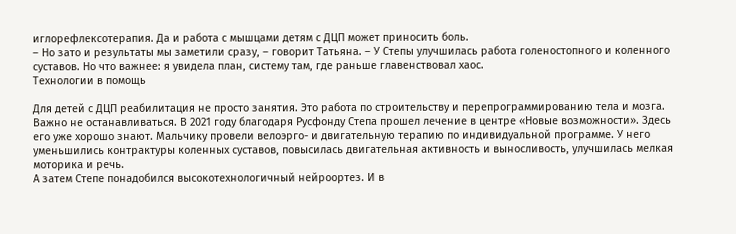иглорефлексотерапия. Да и работа с мышцами детям с ДЦП может приносить боль.
– Но зато и результаты мы заметили сразу, – говорит Татьяна. – У Степы улучшилась работа голеностопного и коленного суставов. Но что важнее: я увидела план, систему там, где раньше главенствовал хаос.
Технологии в помощь

Для детей с ДЦП реабилитация не просто занятия. Это работа по строительству и перепрограммированию тела и мозга. Важно не останавливаться. В 2021 году благодаря Русфонду Степа прошел лечение в центре «Новые возможности». Здесь его уже хорошо знают. Мальчику провели велоэрго- и двигательную терапию по индивидуальной программе. У него уменьшились контрактуры коленных суставов, повысилась двигательная активность и выносливость, улучшилась мелкая моторика и речь.
А затем Степе понадобился высокотехнологичный нейроортез. И в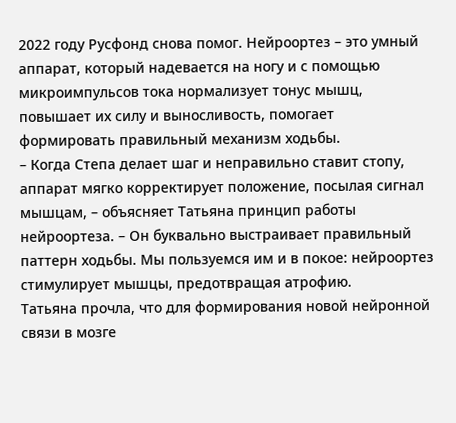2022 году Русфонд снова помог. Нейроортез – это умный аппарат, который надевается на ногу и с помощью микроимпульсов тока нормализует тонус мышц, повышает их силу и выносливость, помогает формировать правильный механизм ходьбы.
– Когда Степа делает шаг и неправильно ставит стопу, аппарат мягко корректирует положение, посылая сигнал мышцам, – объясняет Татьяна принцип работы нейроортеза. – Он буквально выстраивает правильный паттерн ходьбы. Мы пользуемся им и в покое: нейроортез стимулирует мышцы, предотвращая атрофию.
Татьяна прочла, что для формирования новой нейронной связи в мозге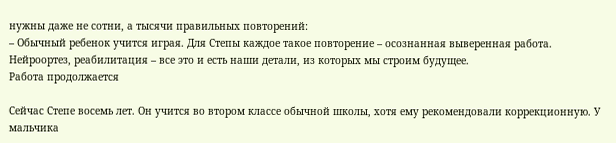нужны даже не сотни, а тысячи правильных повторений:
– Обычный ребенок учится играя. Для Степы каждое такое повторение – осознанная выверенная работа. Нейроортез, реабилитация – все это и есть наши детали, из которых мы строим будущее.
Работа продолжается

Сейчас Степе восемь лет. Он учится во втором классе обычной школы, хотя ему рекомендовали коррекционную. У мальчика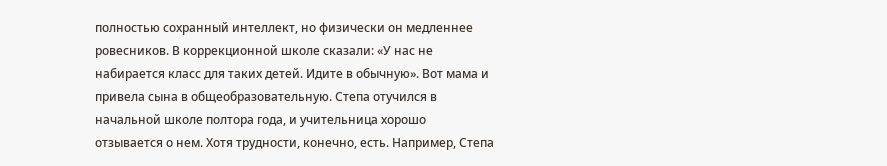полностью сохранный интеллект, но физически он медленнее ровесников. В коррекционной школе сказали: «У нас не набирается класс для таких детей. Идите в обычную». Вот мама и привела сына в общеобразовательную. Степа отучился в начальной школе полтора года, и учительница хорошо отзывается о нем. Хотя трудности, конечно, есть. Например, Степа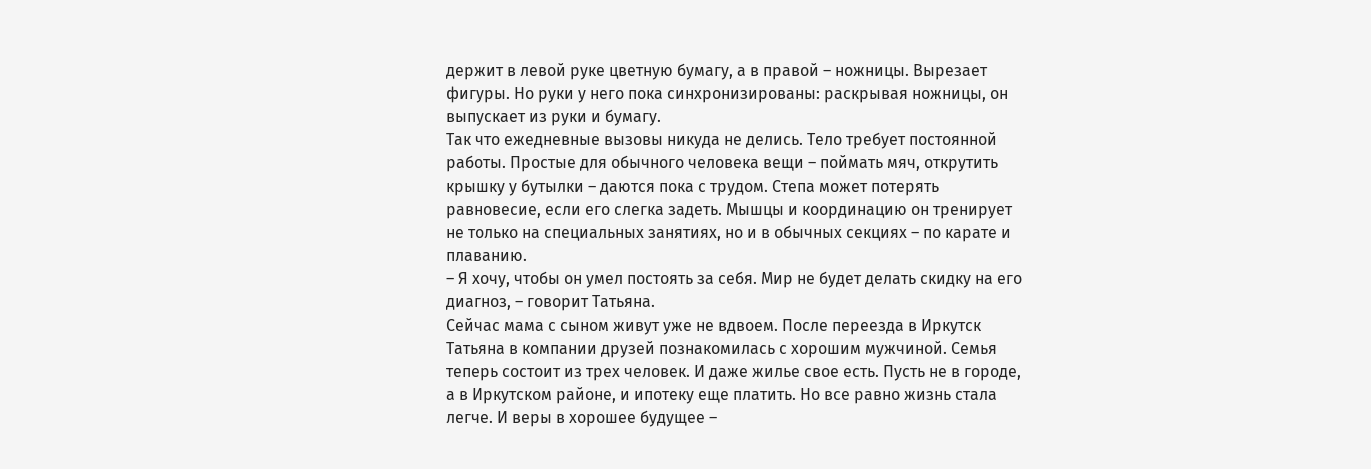держит в левой руке цветную бумагу, а в правой – ножницы. Вырезает фигуры. Но руки у него пока синхронизированы: раскрывая ножницы, он выпускает из руки и бумагу.
Так что ежедневные вызовы никуда не делись. Тело требует постоянной работы. Простые для обычного человека вещи – поймать мяч, открутить крышку у бутылки – даются пока с трудом. Степа может потерять равновесие, если его слегка задеть. Мышцы и координацию он тренирует не только на специальных занятиях, но и в обычных секциях – по карате и плаванию.
– Я хочу, чтобы он умел постоять за себя. Мир не будет делать скидку на его диагноз, – говорит Татьяна.
Сейчас мама с сыном живут уже не вдвоем. После переезда в Иркутск Татьяна в компании друзей познакомилась с хорошим мужчиной. Семья теперь состоит из трех человек. И даже жилье свое есть. Пусть не в городе, а в Иркутском районе, и ипотеку еще платить. Но все равно жизнь стала легче. И веры в хорошее будущее –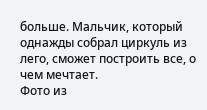больше. Мальчик, который однажды собрал циркуль из лего, сможет построить все, о чем мечтает.
Фото из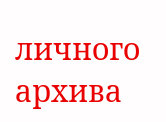личного архива